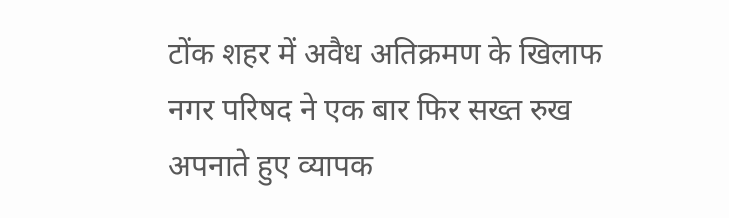टोंक शहर में अवैध अतिक्रमण के खिलाफ नगर परिषद ने एक बार फिर सख्त रुख अपनाते हुए व्यापक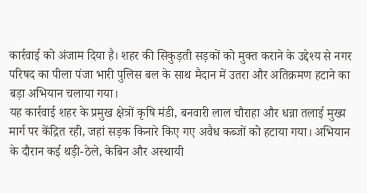कार्रवाई को अंजाम दिया है। शहर की सिकुड़ती सड़कों को मुक्त कराने के उद्देश्य से नगर परिषद का पीला पंजा भारी पुलिस बल के साथ मैदान में उतरा और अतिक्रमण हटाने का बड़ा अभियान चलाया गया।
यह कार्रवाई शहर के प्रमुख क्षेत्रों कृषि मंडी, बनवारी लाल चौराहा और धन्ना तलाई मुख्य मार्ग पर केंद्रित रही, जहां सड़क किनारे किए गए अवैध कब्जों को हटाया गया। अभियान के दौरान कई थड़ी-ठेले, केबिन और अस्थायी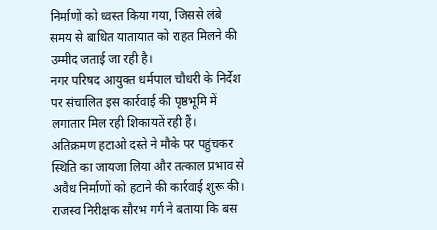निर्माणों को ध्वस्त किया गया, जिससे लंबे समय से बाधित यातायात को राहत मिलने की उम्मीद जताई जा रही है।
नगर परिषद आयुक्त धर्मपाल चौधरी के निर्देश पर संचालित इस कार्रवाई की पृष्ठभूमि में लगातार मिल रही शिकायतें रही हैं। अतिक्रमण हटाओ दस्ते ने मौके पर पहुंचकर स्थिति का जायजा लिया और तत्काल प्रभाव से अवैध निर्माणों को हटाने की कार्रवाई शुरू की।
राजस्व निरीक्षक सौरभ गर्ग ने बताया कि बस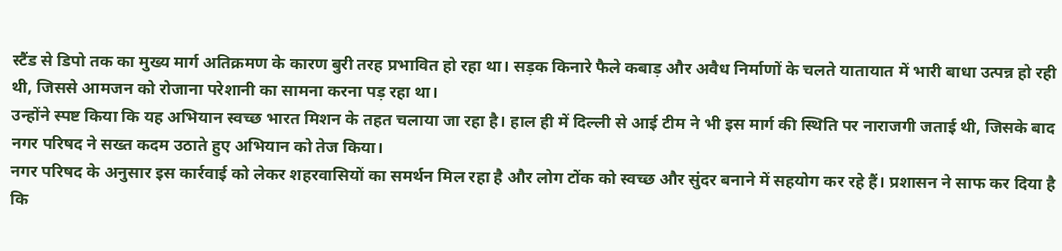स्टैंड से डिपो तक का मुख्य मार्ग अतिक्रमण के कारण बुरी तरह प्रभावित हो रहा था। सड़क किनारे फैले कबाड़ और अवैध निर्माणों के चलते यातायात में भारी बाधा उत्पन्न हो रही थी, जिससे आमजन को रोजाना परेशानी का सामना करना पड़ रहा था।
उन्होंने स्पष्ट किया कि यह अभियान स्वच्छ भारत मिशन के तहत चलाया जा रहा है। हाल ही में दिल्ली से आई टीम ने भी इस मार्ग की स्थिति पर नाराजगी जताई थी, जिसके बाद नगर परिषद ने सख्त कदम उठाते हुए अभियान को तेज किया।
नगर परिषद के अनुसार इस कार्रवाई को लेकर शहरवासियों का समर्थन मिल रहा है और लोग टोंक को स्वच्छ और सुंदर बनाने में सहयोग कर रहे हैं। प्रशासन ने साफ कर दिया है कि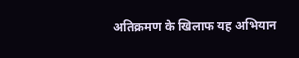अतिक्रमण के खिलाफ यह अभियान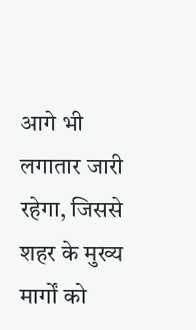आगे भी लगातार जारी रहेगा, जिससे शहर के मुख्य मार्गों को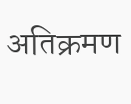अतिक्रमण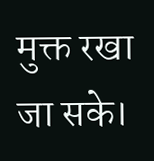मुक्त रखा जा सके।